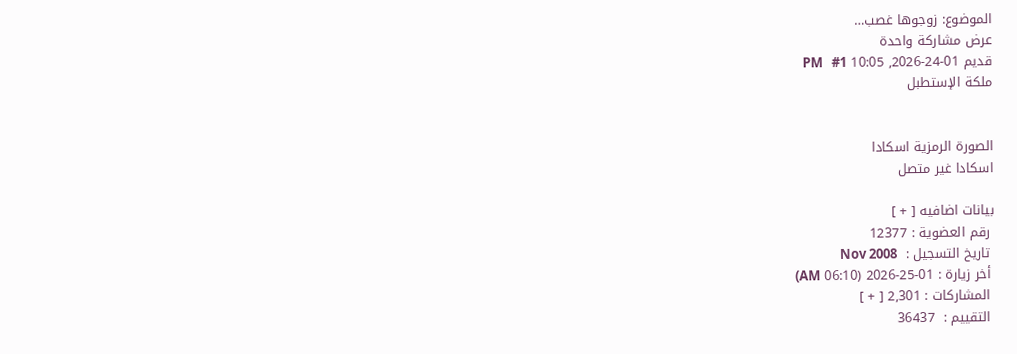الموضوع: زوجوها غصب…
عرض مشاركة واحدة
قديم 01-24-2026, 10:05 PM   #1
ملكة الإستطبل


الصورة الرمزية اسكادا
اسكادا غير متصل

بيانات اضافيه [ + ]
 رقم العضوية : 12377
 تاريخ التسجيل :  Nov 2008
 أخر زيارة : 01-25-2026 (06:10 AM)
 المشاركات : 2,301 [ + ]
 التقييم :  36437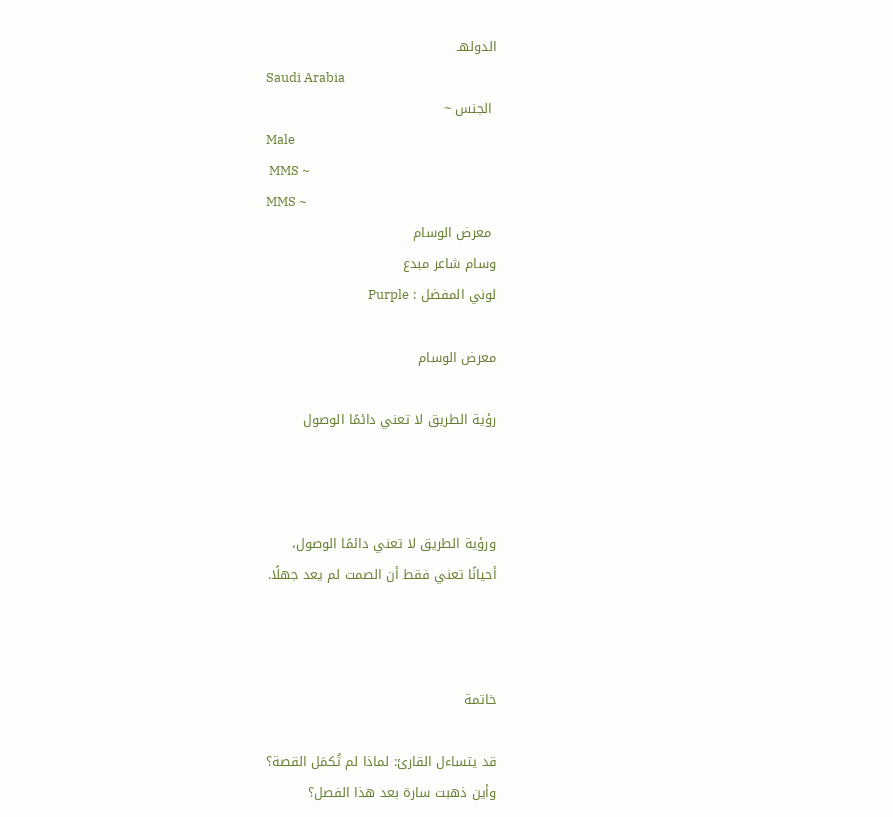الدولهـ
Saudi Arabia
 الجنس ~
Male
 MMS ~
MMS ~
 معرض الوسام
وسام شاعر مبدع
لوني المفضل : Purple

معرض الوسام

رؤية الطريق لا تعني دائمًا الوصول



ورؤية الطريق لا تعني دائمًا الوصول،
أحيانًا تعني فقط أن الصمت لم يعد جهلًا.



خاتمة

قد يتساءل القارئ: لماذا لم تُكمَل القصة؟
وأين ذهبت سارة بعد هذا الفصل؟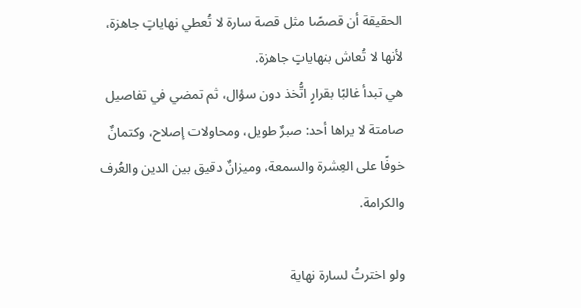الحقيقة أن قصصًا مثل قصة سارة لا تُعطي نهاياتٍ جاهزة، لأنها لا تُعاش بنهاياتٍ جاهزة.
هي تبدأ غالبًا بقرارٍ اتُّخذ دون سؤال، ثم تمضي في تفاصيل صامتة لا يراها أحد: صبرٌ طويل، ومحاولات إصلاح، وكتمانٌ خوفًا على العِشرة والسمعة، وميزانٌ دقيق بين الدين والعُرف والكرامة.

ولو اخترتُ لسارة نهاية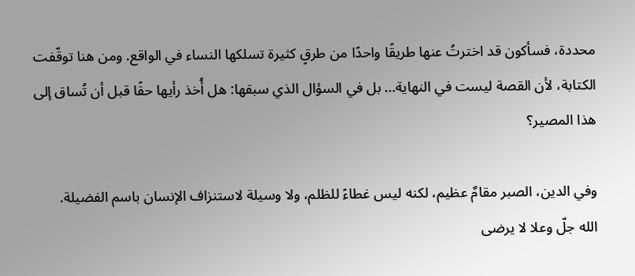محددة، فسأكون قد اخترتُ عنها طريقًا واحدًا من طرقٍ كثيرة تسلكها النساء في الواقع. ومن هنا توقّفت الكتابة، لأن القصة ليست في النهاية… بل في السؤال الذي سبقها: هل أُخذ رأيها حقًا قبل أن تُساق إلى هذا المصير؟

وفي الدين، الصبر مقامٌ عظيم، لكنه ليس غطاءً للظلم، ولا وسيلة لاستنزاف الإنسان باسم الفضيلة.
الله جلّ وعلا لا يرضى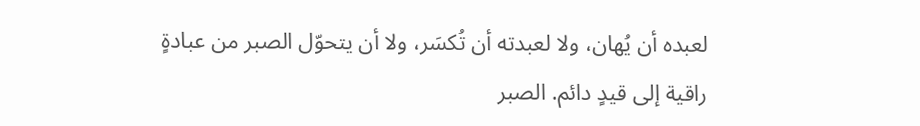لعبده أن يُهان، ولا لعبدته أن تُكسَر، ولا أن يتحوّل الصبر من عبادةٍ راقية إلى قيدٍ دائم. الصبر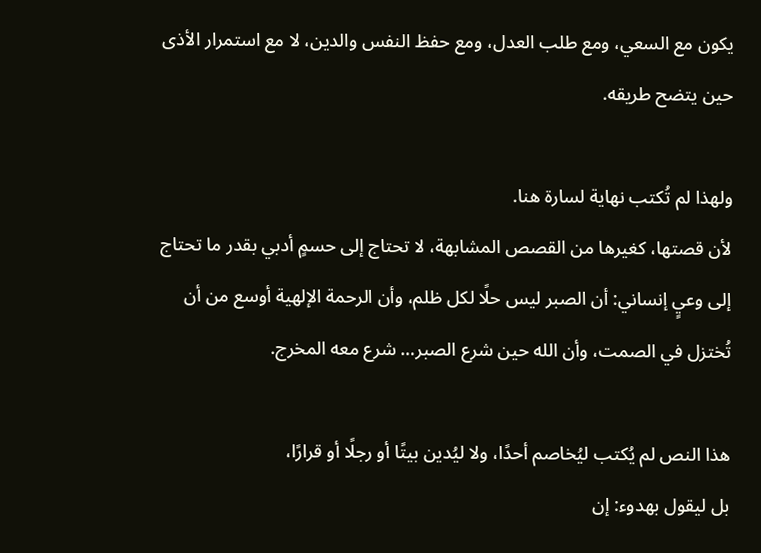يكون مع السعي، ومع طلب العدل، ومع حفظ النفس والدين، لا مع استمرار الأذى حين يتضح طريقه.

ولهذا لم تُكتب نهاية لسارة هنا.
لأن قصتها، كغيرها من القصص المشابهة، لا تحتاج إلى حسمٍ أدبي بقدر ما تحتاج إلى وعيٍ إنساني: أن الصبر ليس حلًا لكل ظلم، وأن الرحمة الإلهية أوسع من أن تُختزل في الصمت، وأن الله حين شرع الصبر… شرع معه المخرج.

هذا النص لم يُكتب ليُخاصم أحدًا، ولا ليُدين بيتًا أو رجلًا أو قرارًا،
بل ليقول بهدوء: إن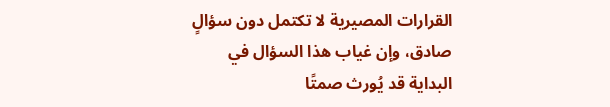القرارات المصيرية لا تكتمل دون سؤالٍ صادق، وإن غياب هذا السؤال في البداية قد يُورث صمتًا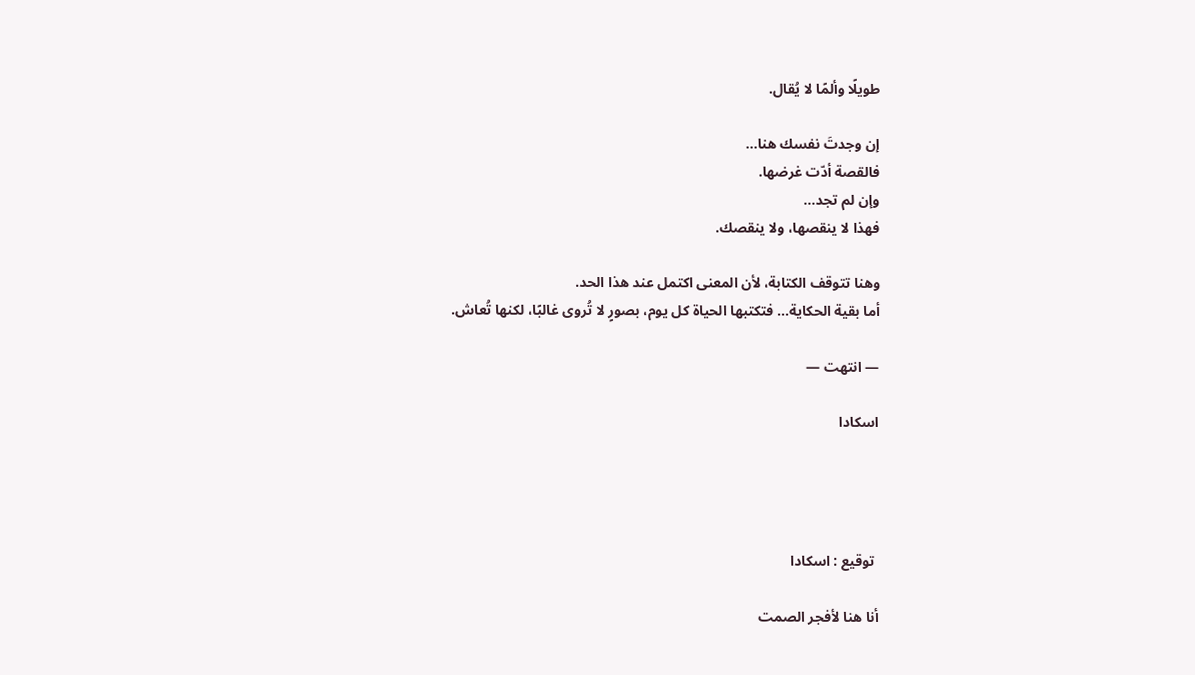طويلًا وألمًا لا يُقال.

إن وجدتَ نفسك هنا…
فالقصة أدّت غرضها.
وإن لم تجد…
فهذا لا ينقصها، ولا ينقصك.

وهنا تتوقف الكتابة، لأن المعنى اكتمل عند هذا الحد.
أما بقية الحكاية… فتكتبها الحياة كل يوم، بصورٍ لا تُروى غالبًا، لكنها تُعاش.

— انتهت —

اسكادا




 توقيع : اسكادا

أنا هنا لأفجر الصمت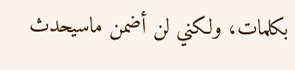بكلمات، ولكني لن أضمن ماسيحدث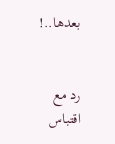بعدها..!


رد مع اقتباس